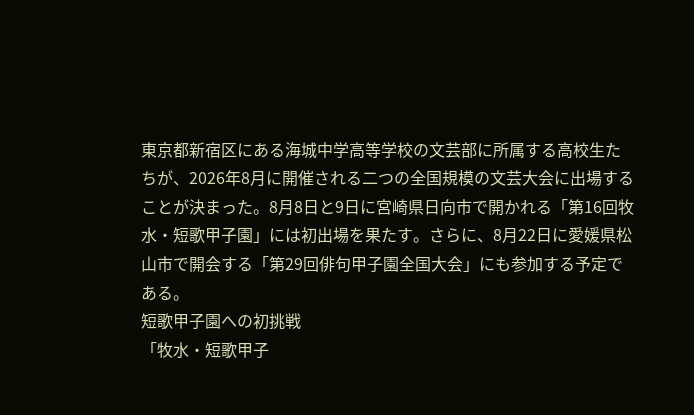東京都新宿区にある海城中学高等学校の文芸部に所属する高校生たちが、2026年8月に開催される二つの全国規模の文芸大会に出場することが決まった。8月8日と9日に宮崎県日向市で開かれる「第16回牧水・短歌甲子園」には初出場を果たす。さらに、8月22日に愛媛県松山市で開会する「第29回俳句甲子園全国大会」にも参加する予定である。
短歌甲子園への初挑戦
「牧水・短歌甲子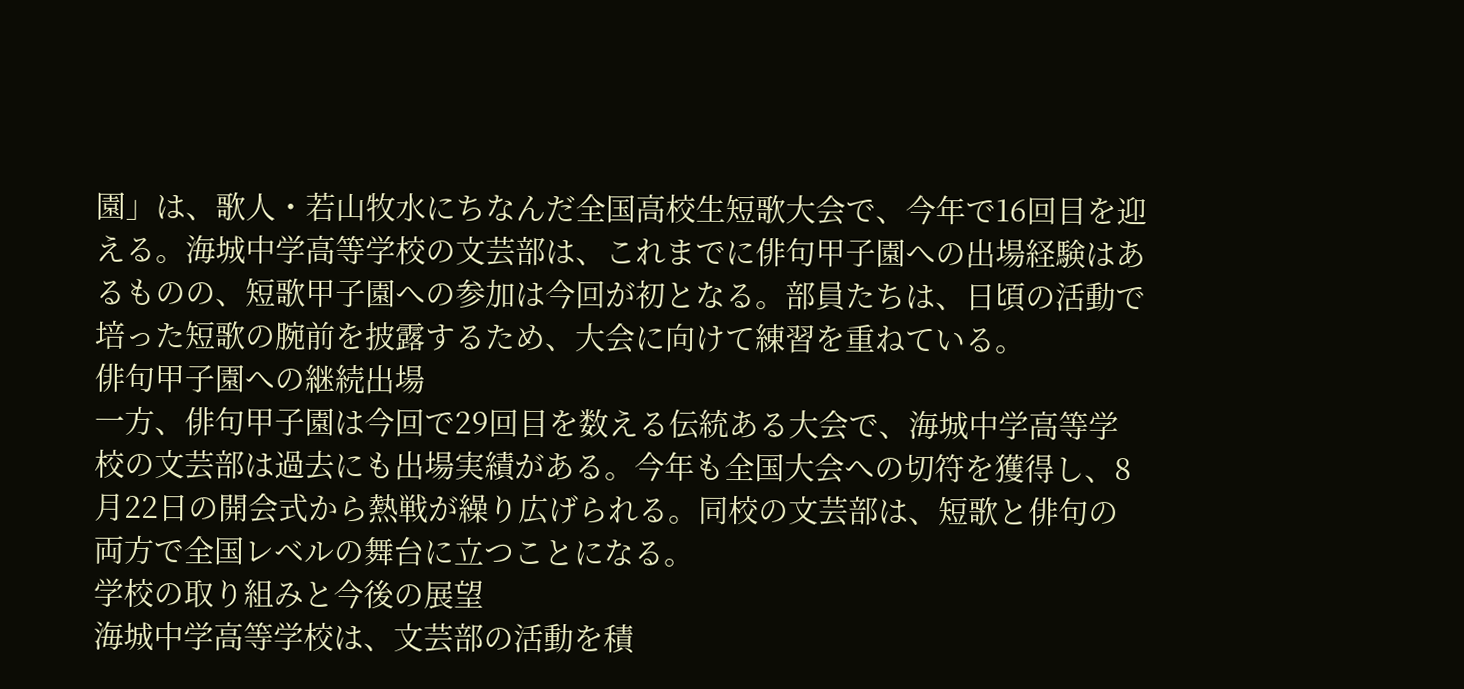園」は、歌人・若山牧水にちなんだ全国高校生短歌大会で、今年で16回目を迎える。海城中学高等学校の文芸部は、これまでに俳句甲子園への出場経験はあるものの、短歌甲子園への参加は今回が初となる。部員たちは、日頃の活動で培った短歌の腕前を披露するため、大会に向けて練習を重ねている。
俳句甲子園への継続出場
一方、俳句甲子園は今回で29回目を数える伝統ある大会で、海城中学高等学校の文芸部は過去にも出場実績がある。今年も全国大会への切符を獲得し、8月22日の開会式から熱戦が繰り広げられる。同校の文芸部は、短歌と俳句の両方で全国レベルの舞台に立つことになる。
学校の取り組みと今後の展望
海城中学高等学校は、文芸部の活動を積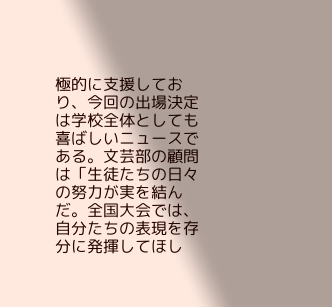極的に支援しており、今回の出場決定は学校全体としても喜ばしいニュースである。文芸部の顧問は「生徒たちの日々の努力が実を結んだ。全国大会では、自分たちの表現を存分に発揮してほし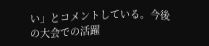い」とコメントしている。今後の大会での活躍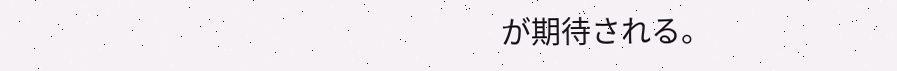が期待される。